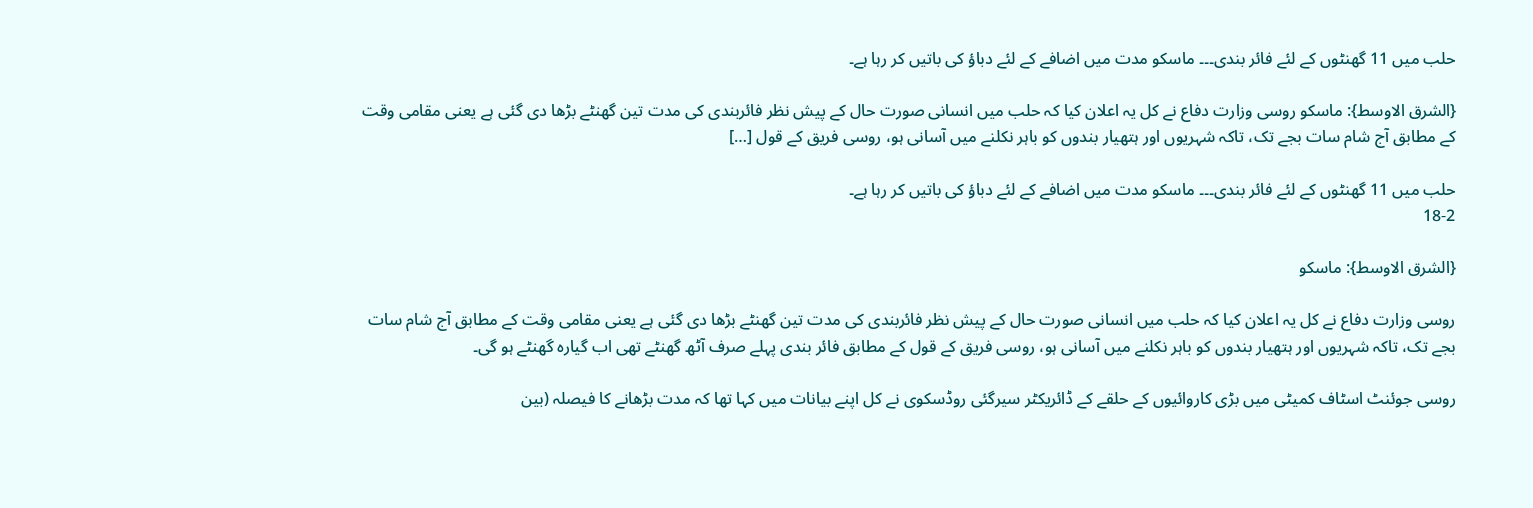حلب میں 11 گھنٹوں کے لئے فائر بندی۔۔۔ ماسکو مدت میں اضافے کے لئے دباؤ کی باتیں کر رہا ہے۔

{الشرق الاوسط}: ماسکو روسی وزارت دفاع نے کل یہ اعلان کیا کہ حلب میں انسانی صورت حال کے پیش نظر فائربندی کی مدت تین گھنٹے بڑھا دی گئی ہے یعنی مقامی وقت کے مطابق آج شام سات بجے تک، تاکہ شہریوں اور ہتھیار بندوں کو باہر نکلنے میں آسانی ہو، روسی فریق کے قول […]

حلب میں 11 گھنٹوں کے لئے فائر بندی۔۔۔ ماسکو مدت میں اضافے کے لئے دباؤ کی باتیں کر رہا ہے۔
18-2

{الشرق الاوسط}: ماسکو

روسی وزارت دفاع نے کل یہ اعلان کیا کہ حلب میں انسانی صورت حال کے پیش نظر فائربندی کی مدت تین گھنٹے بڑھا دی گئی ہے یعنی مقامی وقت کے مطابق آج شام سات بجے تک، تاکہ شہریوں اور ہتھیار بندوں کو باہر نکلنے میں آسانی ہو، روسی فریق کے قول کے مطابق فائر بندی پہلے صرف آٹھ گھنٹے تھی اب گیارہ گھنٹے ہو گی۔

روسی جوئنٹ اسٹاف کمیٹی میں بڑی کاروائیوں کے حلقے کے ڈائریکٹر سیرگئی روڈسکوی نے کل اپنے بیانات میں کہا تھا کہ مدت بڑھانے کا فیصلہ (بین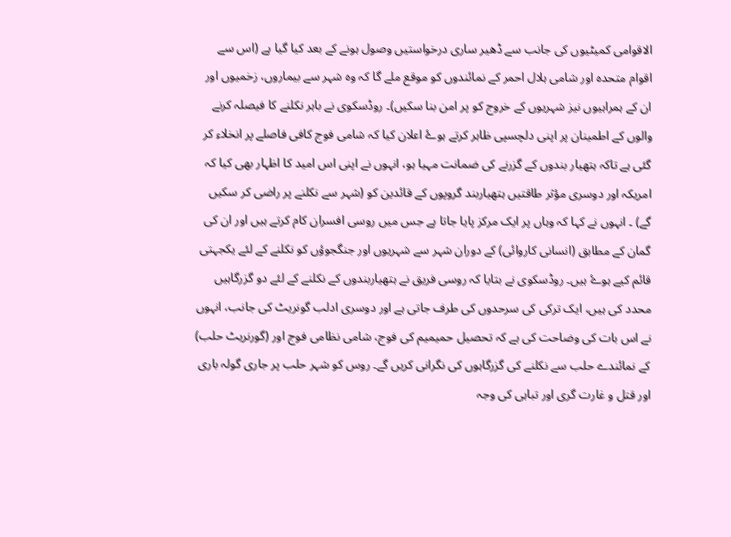الاقوامی کمیٹیوں کی جانب سے ڈھیر ساری درخواستیں وصول ہونے کے بعد کیا گیا ہے (اس سے اقوام متحدہ اور شامی ہلال احمر کے نمائندوں کو موقع ملے گا کہ وہ شہر سے بیماروں، زخمیوں اور ان کے ہمراہیوں نیز شہریوں کے خروج کو پر امن بنا سکیں)۔ روڈسکوی نے باہر نکلنے کا فیصلہ کرنے والوں کے اطمینان پر اپنی دلچسپی ظاہر کرتے ہوۓ اعلان کیا کہ شامی فوج کافی فاصلے پر انخلاء کر گئی ہے تاکہ ہتھیار بندوں کے گزرنے کی ضمانت مہیا ہو، انہوں نے اپنی اس امید کا اظہار بھی کیا کہ امریکہ اور دوسری مؤثر طاقتیں ہتھیاربند گروپوں کے قائدین کو (شہر سے نکلنے پر راضی کر سکیں گے) ۔ انہوں نے کہا کہ وہاں پر ایک مرکز پایا جاتا ہے جس میں روسی افسران کام کرتے ہیں اور ان کی گمان کے مطابق (انسانی کاروائی) کے دوران شہر سے شہریوں اور جنگجوؤں کو نکلنے کے لئے یکجہتی قائم کیے ہوۓ ہیں۔ روڈسکوی نے بتایا کہ روسی فریق نے ہتھیاربندوں کے نکلنے کے لئے دو گزرگاہیں محدد کی ہیں، ایک ترکی کی سرحدوں کی طرف جاتی ہے اور دوسری ادلب گونریٹ کی جانب، انہوں نے اس بات کی وضاحت کی ہے کہ تحصیل حمیمیم کی فوج، شامی نظامی فوج اور (گورنریٹ حلب) کے نمائندے حلب سے نکلنے کی گزرگاہوں کی نگرانی کریں گے۔ روس کو شہر حلب پر جاری گولہ باری اور قتل و غارت گری اور تباہی کی وجہ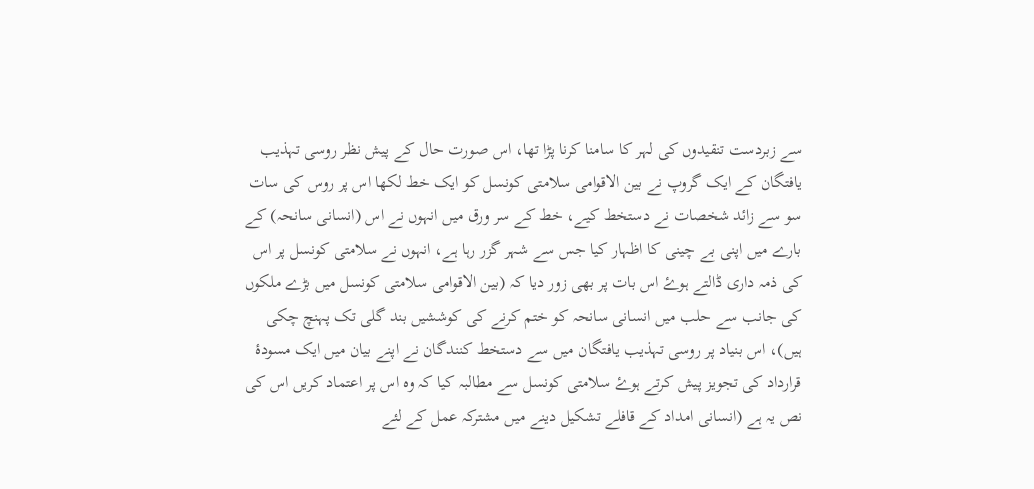سے زبردست تنقیدوں کی لہر کا سامنا کرنا پڑا تھا، اس صورت حال کے پیش نظر روسی تہذیب یافتگان کے ایک گروپ نے بین الاقوامی سلامتی کونسل کو ایک خط لکھا اس پر روس کی سات سو سے زائد شخصات نے دستخط کيے، خط کے سر ورق میں انہوں نے اس (انسانی سانحہ) کے بارے میں اپنی بے چینی کا اظہار کیا جس سے شہر گزر رہا ہے، انہوں نے سلامتی کونسل پر اس کی ذمہ داری ڈالتے ہوۓ اس بات پر بھی زور دیا کہ (بین الاقوامی سلامتی کونسل میں بڑے ملکوں کی جانب سے حلب میں انسانی سانحہ کو ختم کرنے کی کوششیں بند گلی تک پہنچ چکی ہیں)، اس بنیاد پر روسی تہذیب یافتگان میں سے دستخط کنندگان نے اپنے بیان میں ایک مسودۂ قرارداد کی تجویز پیش کرتے ہوۓ سلامتی کونسل سے مطالبہ کیا کہ وہ اس پر اعتماد کریں اس کی نص یہ ہے (انسانی امداد کے قافلے تشکیل دینے میں مشترکہ عمل کے لئے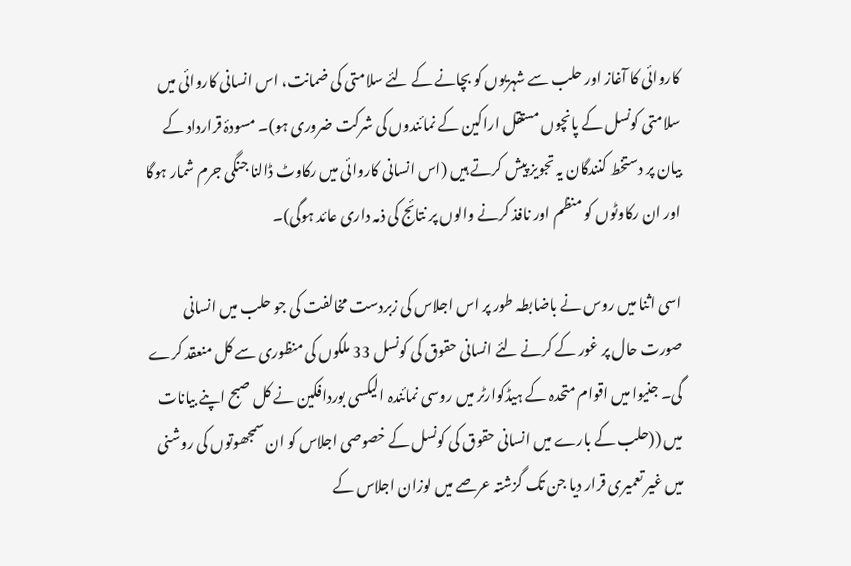کاروائی کا آغاز اور حلب سے شہریوں کو بچانے کے لئے سلامتی کی ضمانت، اس انسانی کاروائی میں سلامتی کونسل کے پانچوں مستقل اراکین کے نمائندوں کی شرکت ضروری ہو)۔ مسودۂ قرارداد کے بیان پر دستخط کنندگان یہ تجویز پیش کرتے ہیں (اس انسانی کاروائی میں رکاوٹ ڈالنا جنگی جرم شمار ہوگا اور ان رکاوٹوں کو منظم اور نافذ کرنے والوں پر نتائج کی ذمہ داری عائد ہوگی)۔

اسی اثنا میں روس نے باضابطہ طور پر اس اجلاس کی زبردست مخالفت کی جو حلب میں انسانی صورت حال پر غور کے کرنے لئے انسانی حقوق کی کونسل 33 ملکوں کی منظوری سے کل منعقد کرے گی۔ جنیوا میں اقوام متحدہ کے ہیڈکوارٹر میں روسی نمائندہ الیکسی بوردافکین نے کل صبح اپنے بیانات میں ((حلب کے بارے میں انسانی حقوق کی کونسل کے خصوصی اجلاس کو ان سمجھوتوں کی روشنی میں غیر تعمیری قرار دیا جن تک گزشتہ عرصے میں لوزان اجلاس کے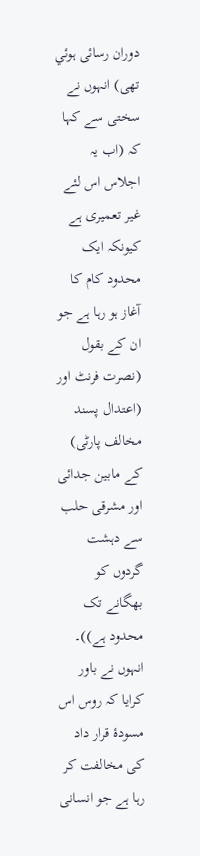دوران رسائی ہوئي تھی) انہوں نے سختی سے کہا کہ (اب یہ اجلاس اس لئے غیر تعمیری ہے کیونکہ ایک محدود کام کا آغاز ہو رہا ہے جو ان کے بقول (نصرت فرنٹ اور (اعتدال پسند مخالف پارٹی) کے مابین جدائی اور مشرقی حلب سے دہشت گردوں کو بھگانے تک محدود ہے))۔ انہوں نے باور کرایا کہ روس اس مسودۂ قرار داد کی مخالفت کر رہا ہے جو انسانی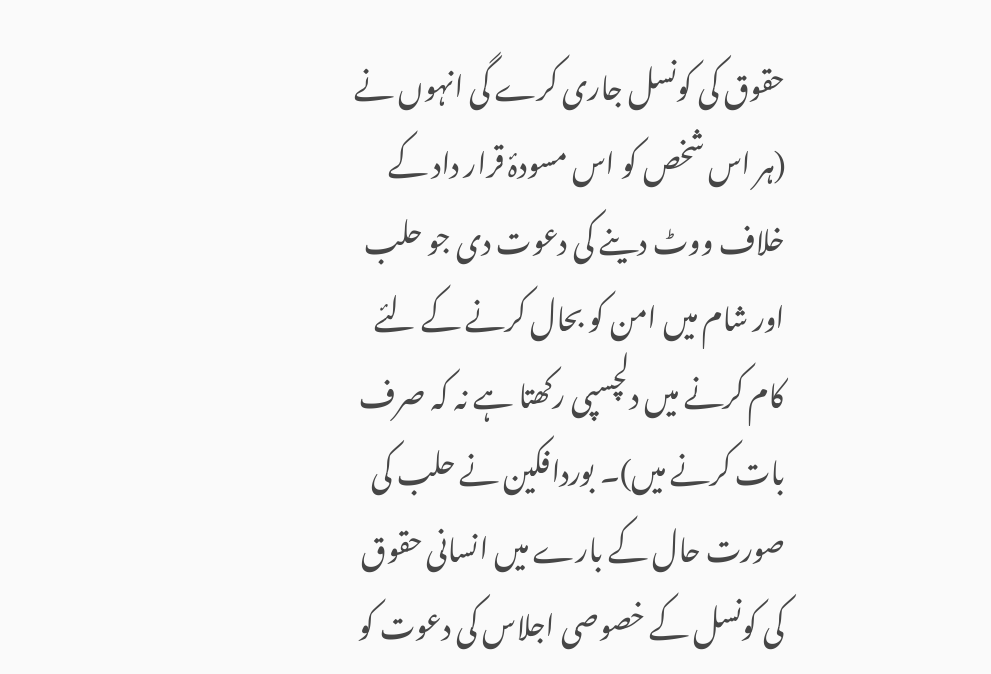حقوق کی کونسل جاری کرے گی انہوں نے (ہر اس شخص کو اس مسودۂ قرار داد کے خلاف ووٹ دینے کی دعوت دی جو حلب اور شام میں امن کو بحال کرنے کے لئے کام کرنے میں دلچسپی رکھتا ہے نہ کہ صرف بات کرنے میں)۔ بوردافکین نے حلب کی صورت حال کے بارے میں انسانی حقوق کی کونسل کے خصوصی اجلاس کی دعوت کو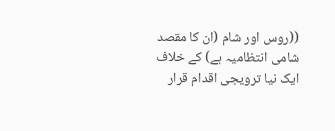((روس اور شام (ان کا مقصد شامی انتظامیہ ہے) کے خلاف ایک نیا ترویجی اقدام قرار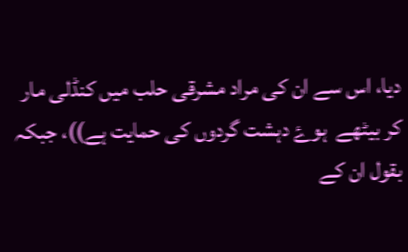دیا، اس سے ان کی مراد مشرقی حلب میں کنڈلی مار کر بیٹھے  ہوۓ دہشت گردوں کی حمایت ہے))، جبکہ بقول ان کے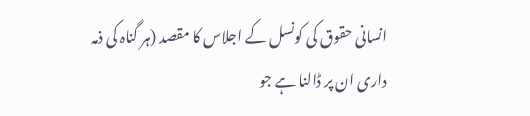انسانی حقوق کی کونسل کے اجلاس کا مقصد (ہر گناہ کی ذمہ داری ان پر ڈالنا ہے جو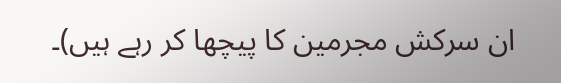ان سرکش مجرمین کا پیچھا کر رہے ہیں)۔